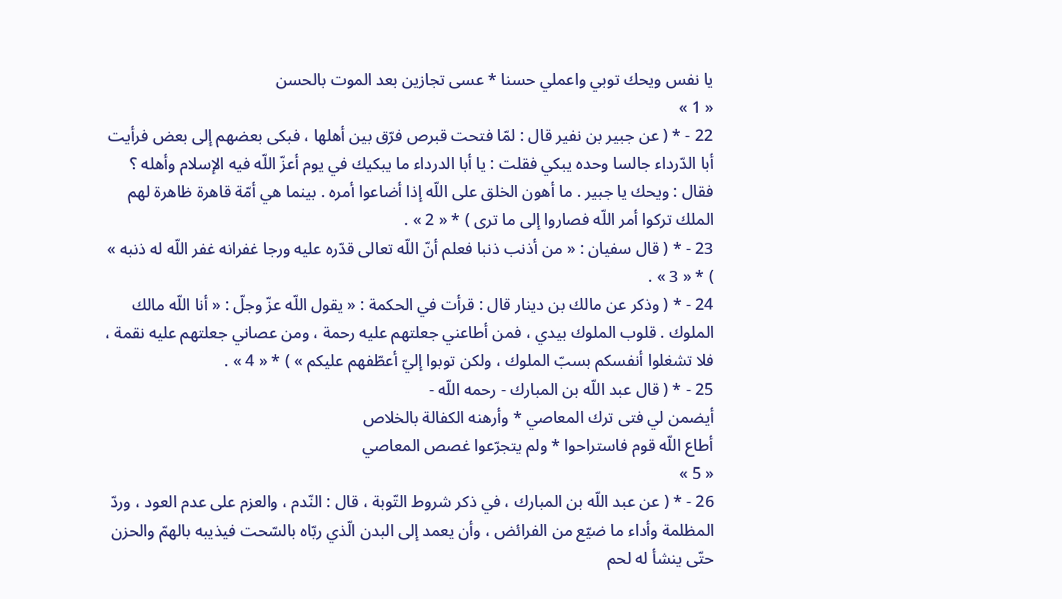يا نفس ويحك توبي واعملي حسنا * عسى تجازين بعد الموت بالحسن
« 1 »
22 - * ( عن جبير بن نفير قال : لمّا فتحت قبرص فرّق بين أهلها ، فبكى بعضهم إلى بعض فرأيت أبا الدّرداء جالسا وحده يبكي فقلت : يا أبا الدرداء ما يبكيك في يوم أعزّ اللّه فيه الإسلام وأهله ؟
فقال : ويحك يا جبير . ما أهون الخلق على اللّه إذا أضاعوا أمره . بينما هي أمّة قاهرة ظاهرة لهم الملك تركوا أمر اللّه فصاروا إلى ما ترى ) * « 2 » .
23 - * ( قال سفيان : « من أذنب ذنبا فعلم أنّ اللّه تعالى قدّره عليه ورجا غفرانه غفر اللّه له ذنبه » ) * « 3 » .
24 - * ( وذكر عن مالك بن دينار قال : قرأت في الحكمة : « يقول اللّه عزّ وجلّ : « أنا اللّه مالك الملوك . قلوب الملوك بيدي ، فمن أطاعني جعلتهم عليه رحمة ، ومن عصاني جعلتهم عليه نقمة ، فلا تشغلوا أنفسكم بسبّ الملوك ، ولكن توبوا إليّ أعطّفهم عليكم » ) * « 4 » .
25 - * ( قال عبد اللّه بن المبارك - رحمه اللّه -
أيضمن لي فتى ترك المعاصي * وأرهنه الكفالة بالخلاص
أطاع اللّه قوم فاستراحوا * ولم يتجرّعوا غصص المعاصي
« 5 »
26 - * ( عن عبد اللّه بن المبارك ، في ذكر شروط التّوبة ، قال : النّدم ، والعزم على عدم العود ، وردّ المظلمة وأداء ما ضيّع من الفرائض ، وأن يعمد إلى البدن الّذي ربّاه بالسّحت فيذيبه بالهمّ والحزن حتّى ينشأ له لحم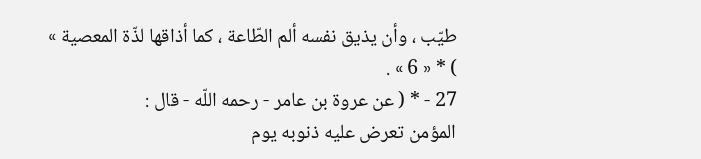طيّب ، وأن يذيق نفسه ألم الطّاعة ، كما أذاقها لذّة المعصية » ) * « 6 » .
27 - * ( عن عروة بن عامر - رحمه اللّه - قال :
المؤمن تعرض عليه ذنوبه يوم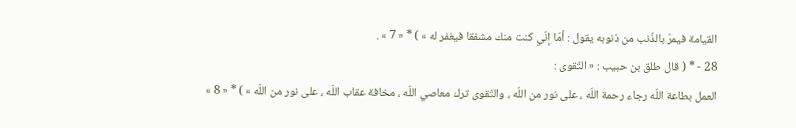القيامة فيمرّ بالذّنب من ذنوبه يقول : أمّا إنّي كنت منك مشفقا فيغفر له » ) * « 7 » .
28 - * ( قال طلق بن حبيب : « التّقوى :
العمل بطاعة اللّه رجاء رحمة اللّه ، على نور من اللّه ، والتّقوى ترك معاصي اللّه ، مخافة عقاب اللّه ، على نور من اللّه » ) * « 8 »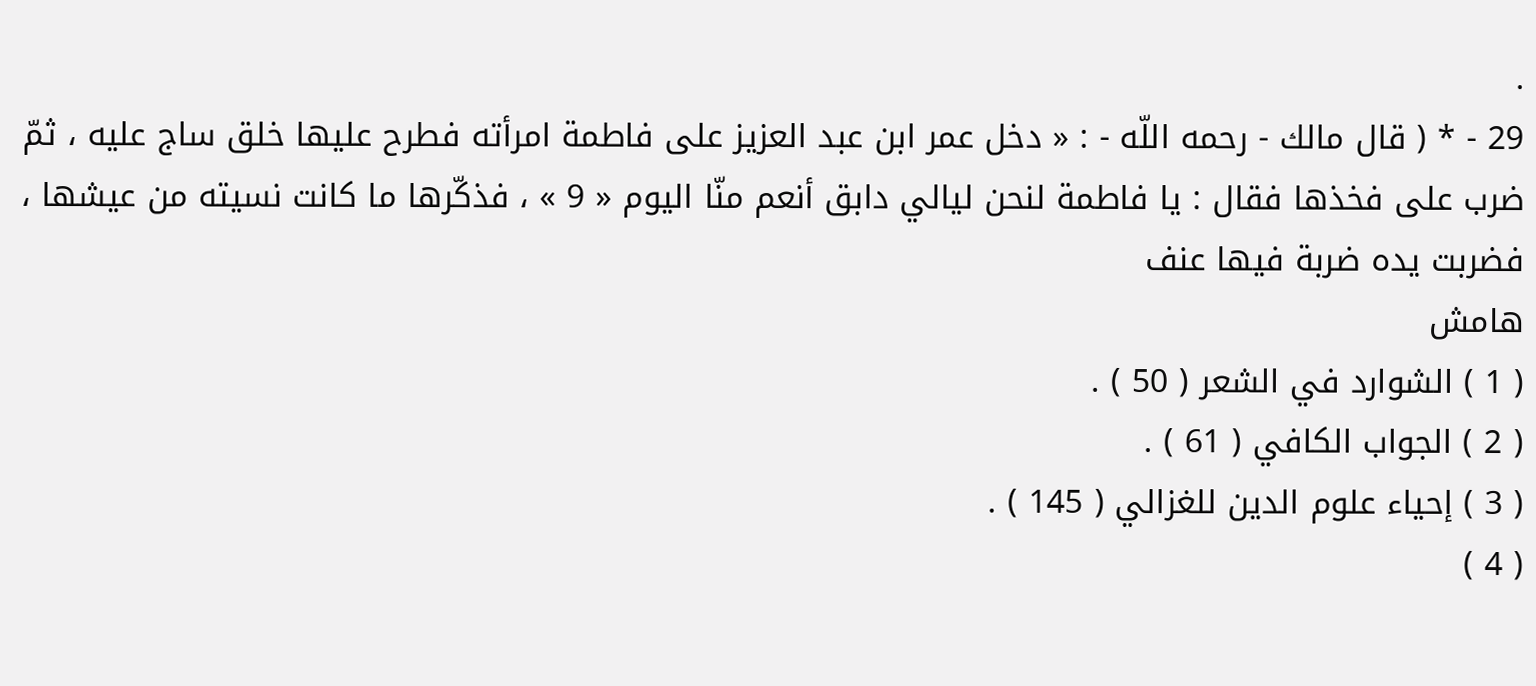.
29 - * ( قال مالك - رحمه اللّه - : « دخل عمر ابن عبد العزيز على فاطمة امرأته فطرح عليها خلق ساج عليه ، ثمّ ضرب على فخذها فقال : يا فاطمة لنحن ليالي دابق أنعم منّا اليوم « 9 » ، فذكّرها ما كانت نسيته من عيشها ، فضربت يده ضربة فيها عنف
هامش
( 1 ) الشوارد في الشعر ( 50 ) .
( 2 ) الجواب الكافي ( 61 ) .
( 3 ) إحياء علوم الدين للغزالي ( 145 ) .
( 4 )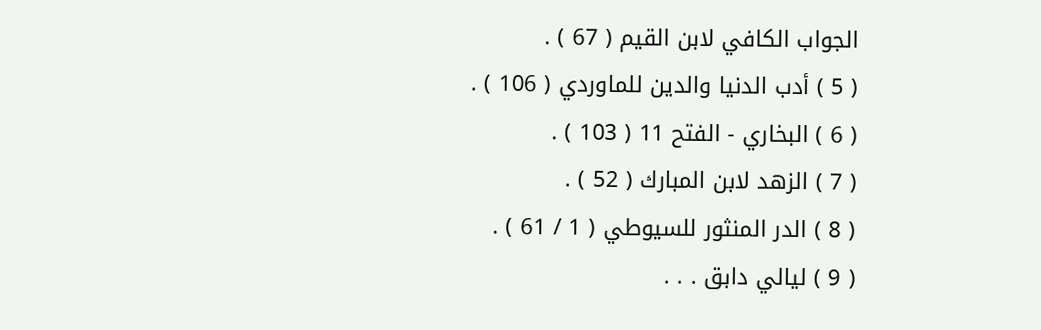الجواب الكافي لابن القيم ( 67 ) .
( 5 ) أدب الدنيا والدين للماوردي ( 106 ) .
( 6 ) البخاري - الفتح 11 ( 103 ) .
( 7 ) الزهد لابن المبارك ( 52 ) .
( 8 ) الدر المنثور للسيوطي ( 1 / 61 ) .
( 9 ) ليالي دابق . . .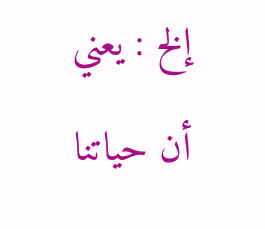إلخ : يعني أن حياتنا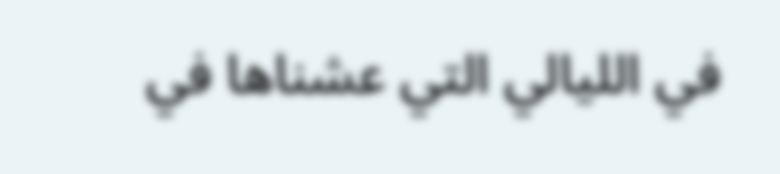في الليالي التي عشناها في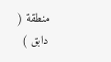منطقة ( دابق )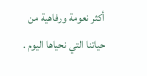أكثر نعومة ورفاهية من حياتنا التي نحياها اليوم .